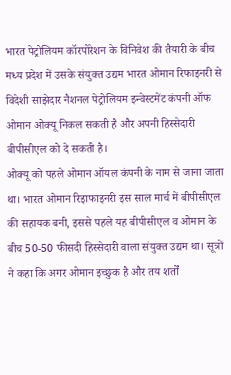भारत पेट्रोलियम कॉरपोरेशन के विनिवेश की तैयारी के बीच मध्य प्रदेश में उसके संयुक्त उद्यम भारत ओमान रिफाइनरी से विदेशी साझेदार नैशनल पेट्रोलियम इन्वेस्टमेंट कंपनी ऑफ ओमान ओक्यू निकल सकती है और अपनी हिस्सेदारी बीपीसीएल को दे सकती है।
ओक्यू को पहले ओमान ऑयल कंपनी के नाम से जाना जाता था। भारत ओमान रिइाफाइनरी इस साल मार्च में बीपीसीएल की सहायक बनी, इससे पहले यह बीपीसीएल व ओमान के बीच 50-50 फीसदी हिस्सेदारी वाला संयुक्त उद्यम था। सूत्रों ने कहा कि अगर ओमान इच्छुक है और तय शर्तों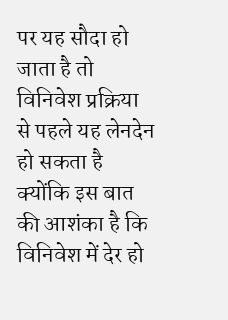पर यह सौदा हो जाता है तो विनिवेश प्रक्रिया से पहले यह लेनदेन हो सकता है क्योंकि इस बात की आशंका है कि विनिवेश में देर हो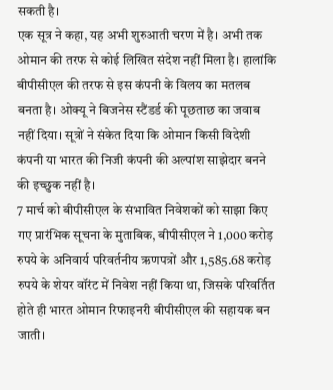सकती है।
एक सूत्र ने कहा, यह अभी शुरुआती चरण में है। अभी तक ओमान की तरफ से कोई लिखित संदेश नहीं मिला है। हालांकि बीपीसीएल की तरफ से इस कंपनी के विलय का मतलब बनता है। ओक्यू ने बिजनेस स्टैंडर्ड की पूछताछ का जवाब नहीं दिया। सूत्रों ने संकेत दिया कि ओमान किसी विदेशी कंपनी या भारत की निजी कंपनी की अल्पांश साझेदार बनने की इच्छुक नहीं है।
7 मार्च को बीपीसीएल के संभावित निवेशकों को साझा किए गए प्रारंभिक सूचना के मुताबिक, बीपीसीएल ने 1,000 करोड़ रुपये के अनिवार्य परिवर्तनीय ऋणपत्रों और 1,585.68 करोड़ रुपये के शेयर वॉरंट में निवेश नहीं किया था, जिसके परिवर्तित होते ही भारत ओमान रिफाइनरी बीपीसीएल की सहायक बन जाती।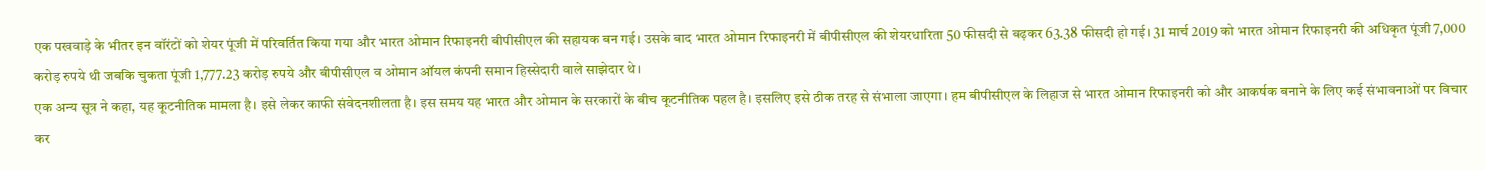एक पखवाड़े के भीतर इन वॉरंटों को शेयर पूंजी में परिवर्तित किया गया और भारत ओमान रिफाइनरी बीपीसीएल की सहायक बन गई। उसके बाद भारत ओमान रिफाइनरी में बीपीसीएल की शेयरधारिता 50 फीसदी से बढ़कर 63.38 फीसदी हो गई। 31 मार्च 2019 को भारत ओमान रिफाइनरी की अधिकृत पूंजी 7,000 करोड़ रुपये थी जबकि चुकता पूंजी 1,777.23 करोड़ रुपये और बीपीसीएल व ओमान ऑयल कंपनी समान हिस्सेदारी वाले साझेदार थे।
एक अन्य सूत्र ने कहा, यह कूटनीतिक मामला है। इसे लेकर काफी संवेदनशीलता है। इस समय यह भारत और ओमान के सरकारों के बीच कूटनीतिक पहल है। इसलिए इसे ठीक तरह से संभाला जाएगा। हम बीपीसीएल के लिहाज से भारत ओमान रिफाइनरी को और आकर्षक बनाने के लिए कई संभावनाओं पर विचार कर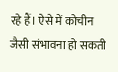रहे हैं। ऐसे में कोचीन जैसी संभावना हो सकती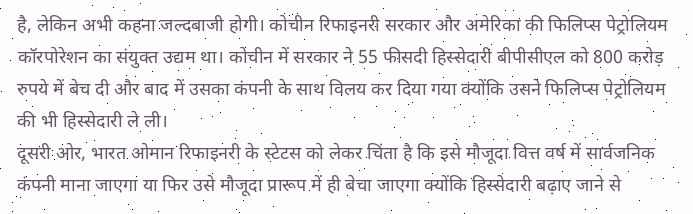है, लेकिन अभी कहना जल्दबाजी होगी। कोचीन रिफाइनरी सरकार और अमेरिका की फिलिप्स पेट्रोलियम कॉरपोरेशन का संयुक्त उद्यम था। कोचीन में सरकार ने 55 फीसदी हिस्सेदारी बीपीसीएल को 800 करोड़ रुपये में बेच दी और बाद में उसका कंपनी के साथ विलय कर दिया गया क्योंकि उसने फिलिप्स पेट्रोलियम की भी हिस्सेदारी ले ली।
दूसरी ओर, भारत ओमान रिफाइनरी के स्टेटस को लेकर चिंता है कि इसे मौजूदा वित्त वर्ष में सार्वजनिक कंपनी माना जाएगा या फिर उसे मौजूदा प्रारूप में ही बेचा जाएगा क्योंकि हिस्सेदारी बढ़ाए जाने से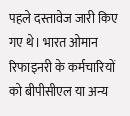पहले दस्तावेज जारी किए गए थे। भारत ओमान रिफाइनरी के कर्मचारियों को बीपीसीएल या अन्य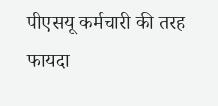पीएसयू कर्मचारी की तरह फायदा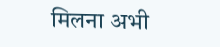मिलना अभी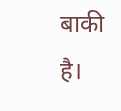बाकी है।